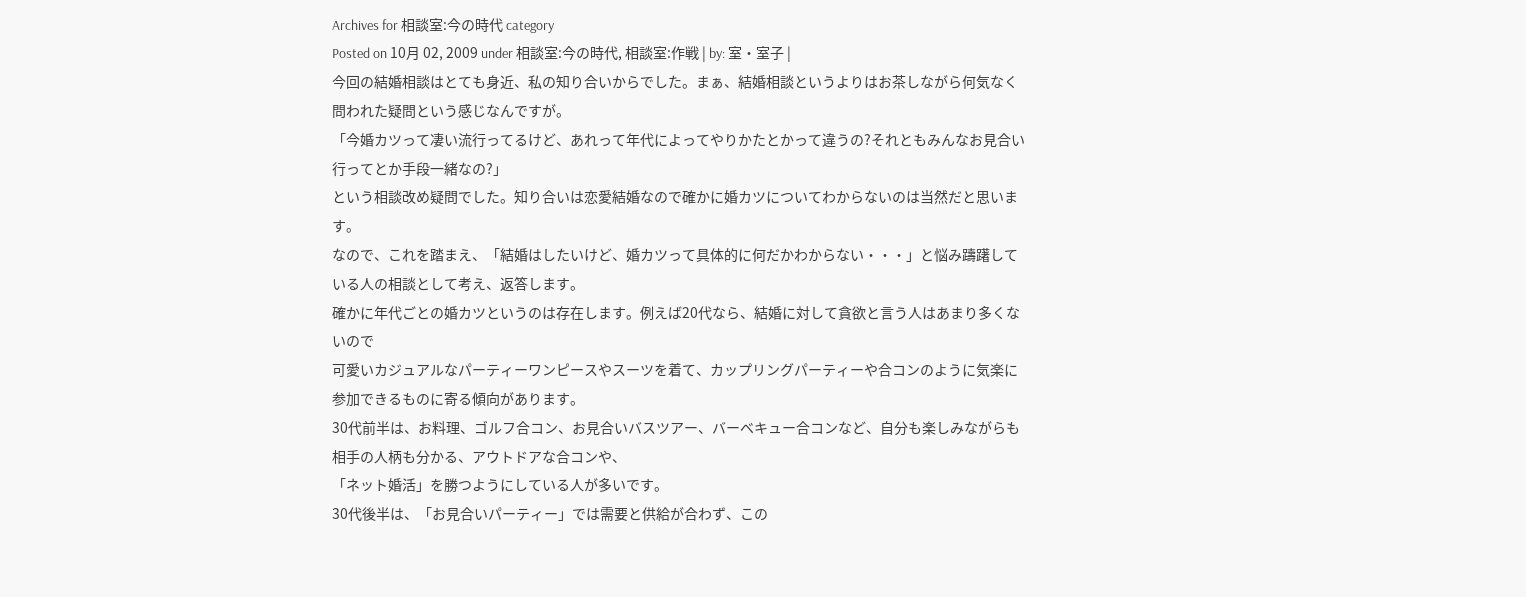Archives for 相談室:今の時代 category
Posted on 10月 02, 2009 under 相談室:今の時代, 相談室:作戦 | by: 室・室子 |
今回の結婚相談はとても身近、私の知り合いからでした。まぁ、結婚相談というよりはお茶しながら何気なく問われた疑問という感じなんですが。
「今婚カツって凄い流行ってるけど、あれって年代によってやりかたとかって違うの?それともみんなお見合い行ってとか手段一緒なの?」
という相談改め疑問でした。知り合いは恋愛結婚なので確かに婚カツについてわからないのは当然だと思います。
なので、これを踏まえ、「結婚はしたいけど、婚カツって具体的に何だかわからない・・・」と悩み躊躇している人の相談として考え、返答します。
確かに年代ごとの婚カツというのは存在します。例えば20代なら、結婚に対して貪欲と言う人はあまり多くないので
可愛いカジュアルなパーティーワンピースやスーツを着て、カップリングパーティーや合コンのように気楽に参加できるものに寄る傾向があります。
30代前半は、お料理、ゴルフ合コン、お見合いバスツアー、バーベキュー合コンなど、自分も楽しみながらも相手の人柄も分かる、アウトドアな合コンや、
「ネット婚活」を勝つようにしている人が多いです。
30代後半は、「お見合いパーティー」では需要と供給が合わず、この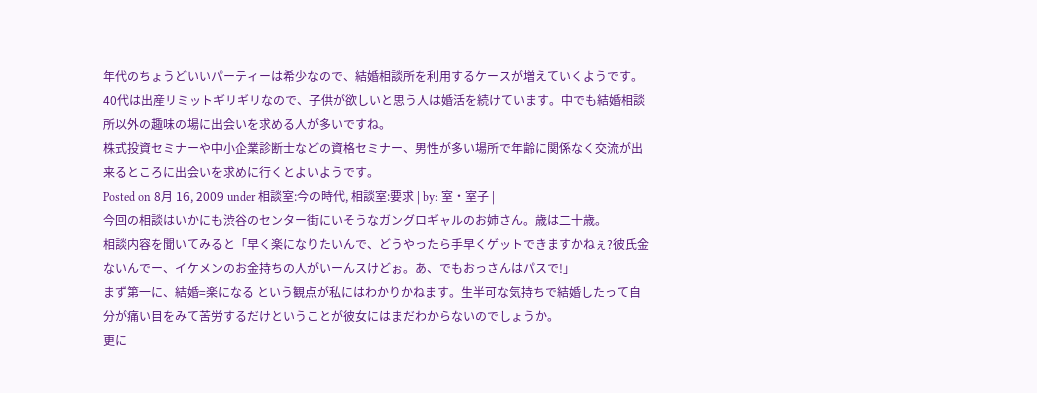年代のちょうどいいパーティーは希少なので、結婚相談所を利用するケースが増えていくようです。
40代は出産リミットギリギリなので、子供が欲しいと思う人は婚活を続けています。中でも結婚相談所以外の趣味の場に出会いを求める人が多いですね。
株式投資セミナーや中小企業診断士などの資格セミナー、男性が多い場所で年齢に関係なく交流が出来るところに出会いを求めに行くとよいようです。
Posted on 8月 16, 2009 under 相談室:今の時代, 相談室:要求 | by: 室・室子 |
今回の相談はいかにも渋谷のセンター街にいそうなガングロギャルのお姉さん。歳は二十歳。
相談内容を聞いてみると「早く楽になりたいんで、どうやったら手早くゲットできますかねぇ?彼氏金ないんでー、イケメンのお金持ちの人がいーんスけどぉ。あ、でもおっさんはパスで!」
まず第一に、結婚=楽になる という観点が私にはわかりかねます。生半可な気持ちで結婚したって自分が痛い目をみて苦労するだけということが彼女にはまだわからないのでしょうか。
更に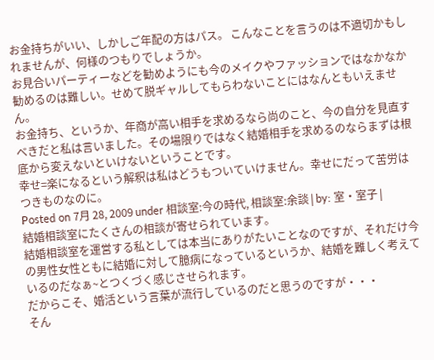お金持ちがいい、しかしご年配の方はパス。 こんなことを言うのは不適切かもしれませんが、何様のつもりでしょうか。
お見合いパーティーなどを勧めようにも今のメイクやファッションではなかなか勧めるのは難しい。せめて脱ギャルしてもらわないことにはなんともいえません。
お金持ち、というか、年商が高い相手を求めるなら尚のこと、今の自分を見直すべきだと私は言いました。その場限りではなく結婚相手を求めるのならまずは根底から変えないといけないということです。
幸せ=楽になるという解釈は私はどうもついていけません。幸せにだって苦労はつきものなのに。
Posted on 7月 28, 2009 under 相談室:今の時代, 相談室:余談 | by: 室・室子 |
結婚相談室にたくさんの相談が寄せられています。
結婚相談室を運営する私としては本当にありがたいことなのですが、それだけ今の男性女性ともに結婚に対して臆病になっているというか、結婚を難しく考えているのだなぁ~とつくづく感じさせられます。
だからこそ、婚活という言葉が流行しているのだと思うのですが・・・
そん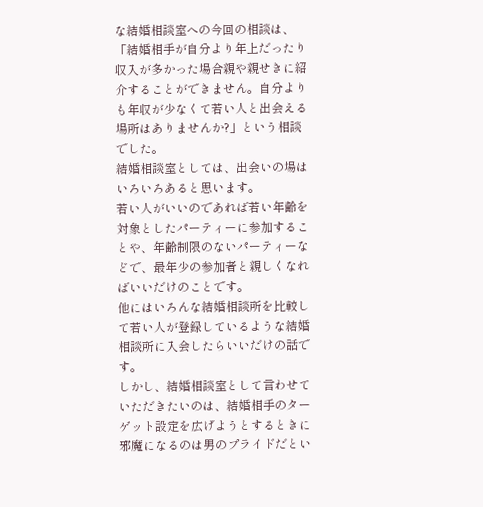な結婚相談室への今回の相談は、「結婚相手が自分より年上だったり収入が多かった場合親や親せきに紹介することができません。自分よりも年収が少なくて若い人と出会える場所はありませんか?」という相談でした。
結婚相談室としては、出会いの場はいろいろあると思います。
若い人がいいのであれば若い年齢を対象としたパーティーに参加することや、年齢制限のないパーティーなどで、最年少の参加者と親しくなればいいだけのことです。
他にはいろんな結婚相談所を比較して若い人が登録しているような結婚相談所に入会したらいいだけの話です。
しかし、結婚相談室として言わせていただきたいのは、結婚相手のターゲット設定を広げようとするときに邪魔になるのは男のプライドだとい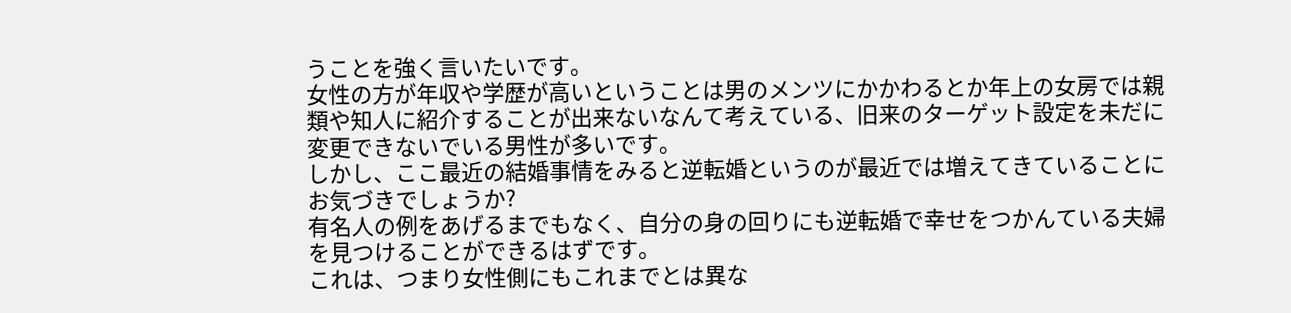うことを強く言いたいです。
女性の方が年収や学歴が高いということは男のメンツにかかわるとか年上の女房では親類や知人に紹介することが出来ないなんて考えている、旧来のターゲット設定を未だに変更できないでいる男性が多いです。
しかし、ここ最近の結婚事情をみると逆転婚というのが最近では増えてきていることにお気づきでしょうか?
有名人の例をあげるまでもなく、自分の身の回りにも逆転婚で幸せをつかんている夫婦を見つけることができるはずです。
これは、つまり女性側にもこれまでとは異な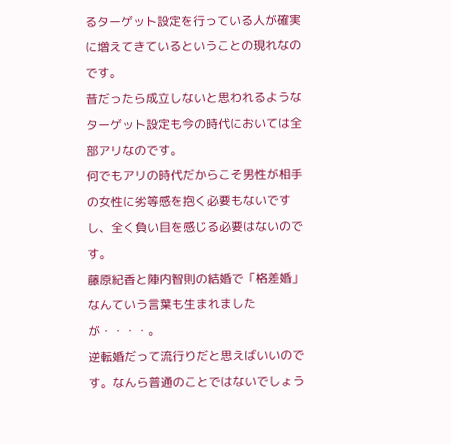るターゲット設定を行っている人が確実に増えてきているということの現れなのです。
昔だったら成立しないと思われるようなターゲット設定も今の時代においては全部アリなのです。
何でもアリの時代だからこそ男性が相手の女性に劣等感を抱く必要もないですし、全く負い目を感じる必要はないのです。
藤原紀香と陣内智則の結婚で「格差婚」なんていう言葉も生まれましたが・・・・。
逆転婚だって流行りだと思えばいいのです。なんら普通のことではないでしょう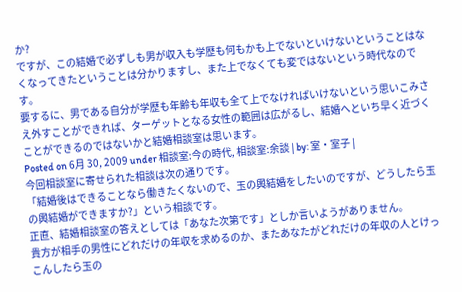か?
ですが、この結婚で必ずしも男が収入も学歴も何もかも上でないといけないということはなくなってきたということは分かりますし、また上でなくても変ではないという時代なのです。
要するに、男である自分が学歴も年齢も年収も全て上でなければいけないという思いこみさえ外すことができれば、ターゲットとなる女性の範囲は広がるし、結婚へといち早く近づくことができるのではないかと結婚相談室は思います。
Posted on 6月 30, 2009 under 相談室:今の時代, 相談室:余談 | by: 室・室子 |
今回相談室に寄せられた相談は次の通りです。
「結婚後はできることなら働きたくないので、玉の輿結婚をしたいのですが、どうしたら玉の輿結婚ができますか?」という相談です。
正直、結婚相談室の答えとしては「あなた次第です」としか言いようがありません。
貴方が相手の男性にどれだけの年収を求めるのか、またあなたがどれだけの年収の人とけっこんしたら玉の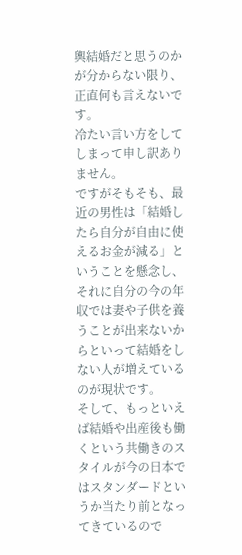輿結婚だと思うのかが分からない限り、正直何も言えないです。
冷たい言い方をしてしまって申し訳ありません。
ですがそもそも、最近の男性は「結婚したら自分が自由に使えるお金が減る」ということを懸念し、それに自分の今の年収では妻や子供を養うことが出来ないからといって結婚をしない人が増えているのが現状です。
そして、もっといえば結婚や出産後も働くという共働きのスタイルが今の日本ではスタンダードというか当たり前となってきているので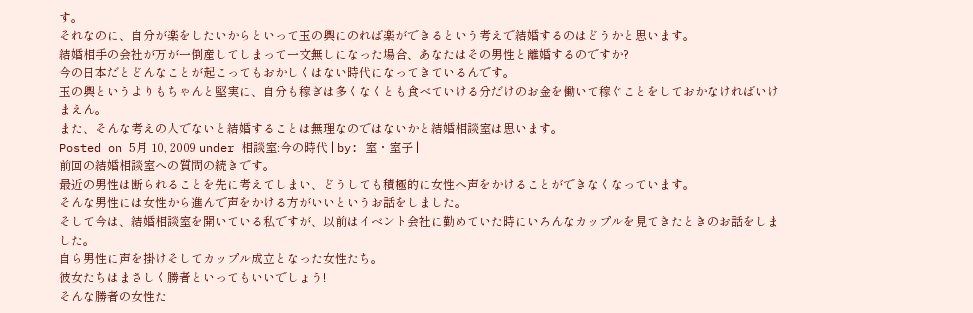す。
それなのに、自分が楽をしたいからといって玉の輿にのれば楽ができるという考えで結婚するのはどうかと思います。
結婚相手の会社が万が一倒産してしまって一文無しになった場合、あなたはその男性と離婚するのですか?
今の日本だとどんなことが起こってもおかしくはない時代になってきているんです。
玉の輿というよりもちゃんと堅実に、自分も稼ぎは多くなくとも食べていける分だけのお金を働いて稼ぐことをしておかなければいけまえん。
また、そんな考えの人でないと結婚することは無理なのではないかと結婚相談室は思います。
Posted on 5月 10, 2009 under 相談室:今の時代 | by: 室・室子 |
前回の結婚相談室への質問の続きです。
最近の男性は断られることを先に考えてしまい、どうしても積極的に女性へ声をかけることができなくなっています。
そんな男性には女性から進んで声をかける方がいいというお話をしました。
そして今は、結婚相談室を開いている私ですが、以前はイベント会社に勤めていた時にいろんなカップルを見てきたときのお話をしました。
自ら男性に声を掛けそしてカップル成立となった女性たち。
彼女たちはまさしく勝者といってもいいでしょう!
そんな勝者の女性た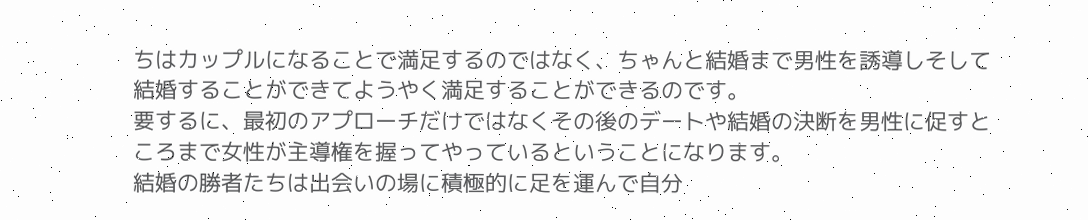ちはカップルになることで満足するのではなく、ちゃんと結婚まで男性を誘導しそして結婚することができてようやく満足することができるのです。
要するに、最初のアプローチだけではなくその後のデートや結婚の決断を男性に促すところまで女性が主導権を握ってやっているということになります。
結婚の勝者たちは出会いの場に積極的に足を運んで自分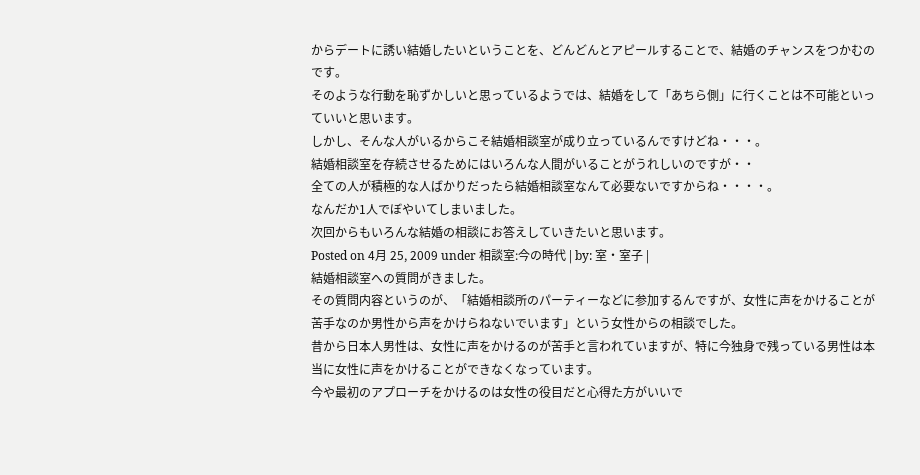からデートに誘い結婚したいということを、どんどんとアピールすることで、結婚のチャンスをつかむのです。
そのような行動を恥ずかしいと思っているようでは、結婚をして「あちら側」に行くことは不可能といっていいと思います。
しかし、そんな人がいるからこそ結婚相談室が成り立っているんですけどね・・・。
結婚相談室を存続させるためにはいろんな人間がいることがうれしいのですが・・
全ての人が積極的な人ばかりだったら結婚相談室なんて必要ないですからね・・・・。
なんだか1人でぼやいてしまいました。
次回からもいろんな結婚の相談にお答えしていきたいと思います。
Posted on 4月 25, 2009 under 相談室:今の時代 | by: 室・室子 |
結婚相談室への質問がきました。
その質問内容というのが、「結婚相談所のパーティーなどに参加するんですが、女性に声をかけることが苦手なのか男性から声をかけらねないでいます」という女性からの相談でした。
昔から日本人男性は、女性に声をかけるのが苦手と言われていますが、特に今独身で残っている男性は本当に女性に声をかけることができなくなっています。
今や最初のアプローチをかけるのは女性の役目だと心得た方がいいで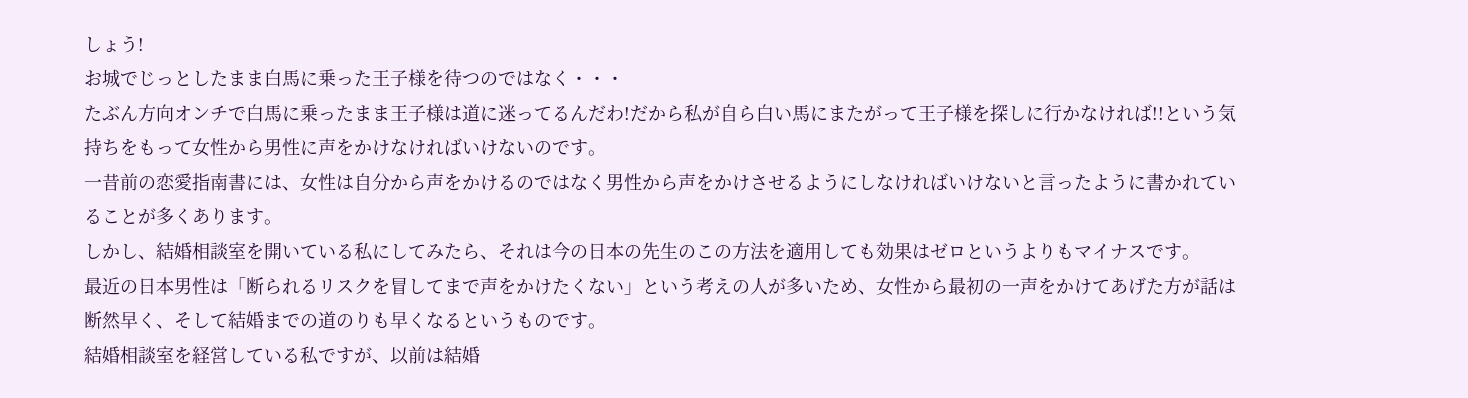しょう!
お城でじっとしたまま白馬に乗った王子様を待つのではなく・・・
たぶん方向オンチで白馬に乗ったまま王子様は道に迷ってるんだわ!だから私が自ら白い馬にまたがって王子様を探しに行かなければ!!という気持ちをもって女性から男性に声をかけなければいけないのです。
一昔前の恋愛指南書には、女性は自分から声をかけるのではなく男性から声をかけさせるようにしなければいけないと言ったように書かれていることが多くあります。
しかし、結婚相談室を開いている私にしてみたら、それは今の日本の先生のこの方法を適用しても効果はゼロというよりもマイナスです。
最近の日本男性は「断られるリスクを冒してまで声をかけたくない」という考えの人が多いため、女性から最初の一声をかけてあげた方が話は断然早く、そして結婚までの道のりも早くなるというものです。
結婚相談室を経営している私ですが、以前は結婚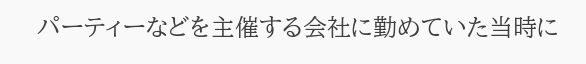パーティーなどを主催する会社に勤めていた当時に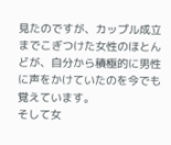見たのですが、カップル成立までこぎつけた女性のほとんどが、自分から積極的に男性に声をかけていたのを今でも覚えています。
そして女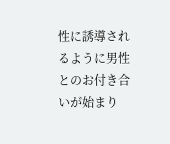性に誘導されるように男性とのお付き合いが始まり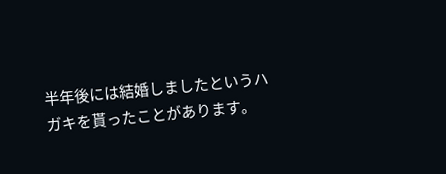半年後には結婚しましたというハガキを貰ったことがあります。